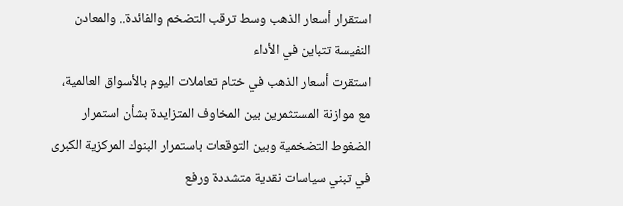استقرار أسعار الذهب وسط ترقب التضخم والفائدة.. والمعادن النفيسة تتباين في الأداء
استقرت أسعار الذهب في ختام تعاملات اليوم بالأسواق العالمية، مع موازنة المستثمرين بين المخاوف المتزايدة بشأن استمرار الضغوط التضخمية وبين التوقعات باستمرار البنوك المركزية الكبرى في تبني سياسات نقدية متشددة ورفع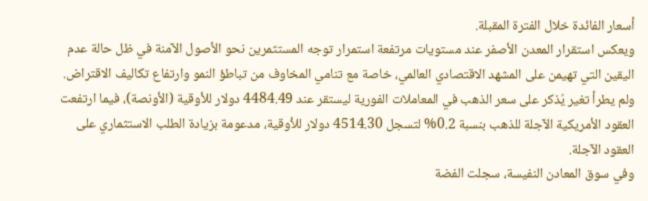أسعار الفائدة خلال الفترة المقبلة.
ويعكس استقرار المعدن الأصفر عند مستويات مرتفعة استمرار توجه المستثمرين نحو الأصول الآمنة في ظل حالة عدم اليقين التي تهيمن على المشهد الاقتصادي العالمي، خاصة مع تنامي المخاوف من تباطؤ النمو وارتفاع تكاليف الاقتراض.
ولم يطرأ تغير يُذكر على سعر الذهب في المعاملات الفورية ليستقر عند 4484.49 دولار للأوقية (الأونصة)، فيما ارتفعت العقود الأمريكية الآجلة للذهب بنسبة 0.2% لتسجل 4514.30 دولار للأوقية، مدعومة بزيادة الطلب الاستثماري على العقود الآجلة.
وفي سوق المعادن النفيسة، سجلت الفضة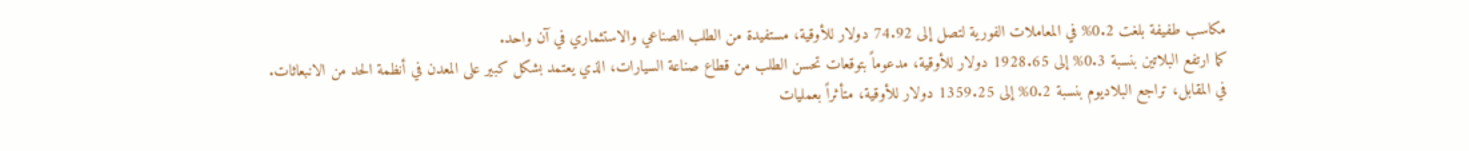مكاسب طفيفة بلغت 0.2% في المعاملات الفورية لتصل إلى 74.92 دولار للأوقية، مستفيدة من الطلب الصناعي والاستثماري في آن واحد.
كما ارتفع البلاتين بنسبة 0.3% إلى 1928.65 دولار للأوقية، مدعوماً بتوقعات تحسن الطلب من قطاع صناعة السيارات، الذي يعتمد بشكل كبير على المعدن في أنظمة الحد من الانبعاثات.
في المقابل، تراجع البلاديوم بنسبة 0.2% إلى 1359.25 دولار للأوقية، متأثراً بعمليات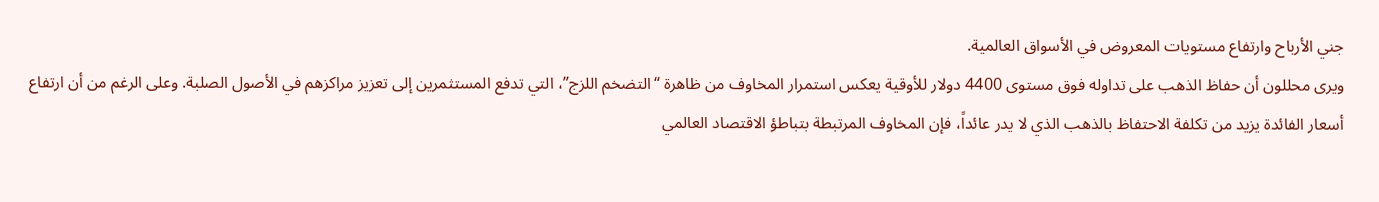جني الأرباح وارتفاع مستويات المعروض في الأسواق العالمية.
ويرى محللون أن حفاظ الذهب على تداوله فوق مستوى 4400 دولار للأوقية يعكس استمرار المخاوف من ظاهرة “التضخم اللزج”، التي تدفع المستثمرين إلى تعزيز مراكزهم في الأصول الصلبة. وعلى الرغم من أن ارتفاع أسعار الفائدة يزيد من تكلفة الاحتفاظ بالذهب الذي لا يدر عائداً، فإن المخاوف المرتبطة بتباطؤ الاقتصاد العالمي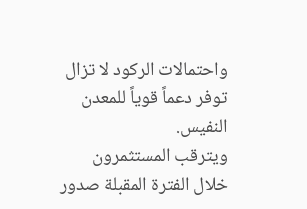واحتمالات الركود لا تزال توفر دعماً قوياً للمعدن النفيس.
ويترقب المستثمرون خلال الفترة المقبلة صدور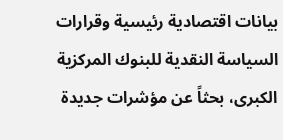بيانات اقتصادية رئيسية وقرارات السياسة النقدية للبنوك المركزية الكبرى، بحثاً عن مؤشرات جديدة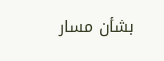بشأن مسار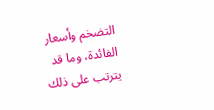التضخم وأسعار الفائدة، وما قد يترتب على ذلك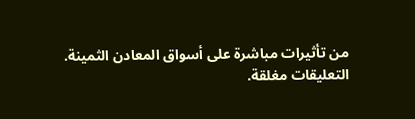من تأثيرات مباشرة على أسواق المعادن الثمينة.
التعليقات مغلقة.